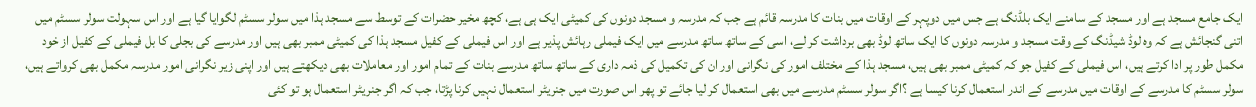ایک جامع مسجد ہے اور مسجد کے سامنے ایک بلڈنگ ہے جس میں دوپہر کے اوقات میں بنات کا مدرسہ قائم ہے جب کہ مدرسہ و مسجد دونوں کی کمیٹی ایک ہی ہے، کچھ مخیر حضرات کے توسط سے مسجد ہذا میں سولر سسٹم لگوایا گیا ہے اور اس سہولت سولر سسٹم میں اتنی گنجائش ہے کہ وہ لوڈ شیڈنگ کے وقت مسجد و مدرسہ دونوں کا ایک ساتھ لوڈ بھی برداشت کر لے، اسی کے ساتھ ساتھ مدرسے میں ایک فیملی رہائش پذیر ہے اور اس فیملی کے کفیل مسجد ہذا کی کمیٹی ممبر بھی ہیں اور مدرسے کی بجلی کا بل فیملی کے کفیل از خود مکمل طور پر ادا کرتے ہیں، اس فیملی کے کفیل جو کہ کمیٹی ممبر بھی ہیں، مسجد ہذا کے مختلف امور کی نگرانی اور ان کی تکمیل کی ذمہ داری کے ساتھ ساتھ مدرسے بنات کے تمام امور اور معاملات بھی دیکھتے ہیں اور اپنی زیر نگرانی امور مدرسہ مکمل بھی کرواتے ہیں، سولر سسٹم کا مدرسے کے اوقات میں مدرسے کے اندر استعمال کرنا کیسا ہے ؟اگر سولر سسٹم مدرسے میں بھی استعمال کر لیا جائے تو پھر اس صورت میں جنریٹر استعمال نہیں کرنا پڑتا، جب کہ اگر جنریٹر استعمال ہو تو کئی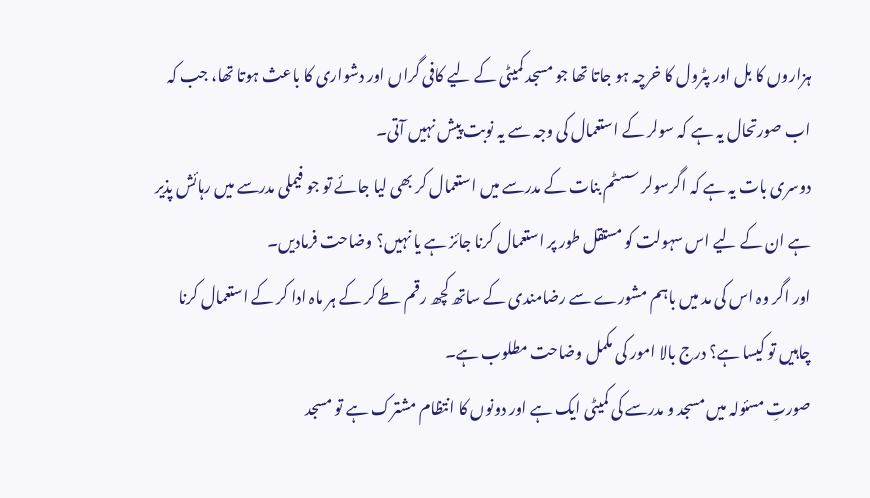ہزاروں کا بل اور پٹرول کا خرچہ ہو جاتا تھا جو مسجد کمیٹی کے لیے کافی گراں اور دشواری کا باعث ہوتا تھا، جب کہ اب صورتحال یہ ہے کہ سولر کے استعمال کی وجہ سے یہ نوبت پیش نہیں آتی۔
دوسری بات یہ ہے کہ اگرسولر سسٹم بنات کے مدرسے میں استعمال کر بھی لیا جائے تو جو فیملی مدرسے میں رہائش پذیر ہے ان کے لیے اس سہولت کو مستقل طور پر استعمال کرنا جائز ہے یا نہیں؟ وضاحت فرمادیں۔
اور اگر وہ اس کی مد میں باہم مشورے سے رضامندی کے ساتھ کچھ رقم طے کر کے ہر ماہ ادا کر کے استعمال کرنا چاہیں تو کیسا ہے؟ درج بالا امور کی مکمل وضاحت مطلوب ہے۔
صورتِ مسئولہ میں مسجد و مدرسے کی کمیٹی ایک ہے اور دونوں کا انتظام مشترک ہے تو مسجد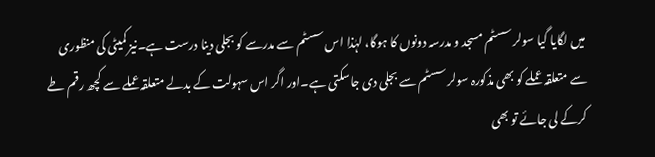میں لگایا گیا سولر سسٹم مسجد و مدرسہ دونوں کا ہوگا، لہٰذا اس سسٹم سے مدرسے کو بجلی دینا درست ہے۔نیز کمیٹی کی منظوری سے متعلقہ عملے کو بھی مذکورہ سولر سسٹم سے بجلی دی جاسکتی ہے۔اور اگر اس سہولت کے بدلے متعلقہ عملے سے کچھ رقم طے کرکے لی جائے تو بھی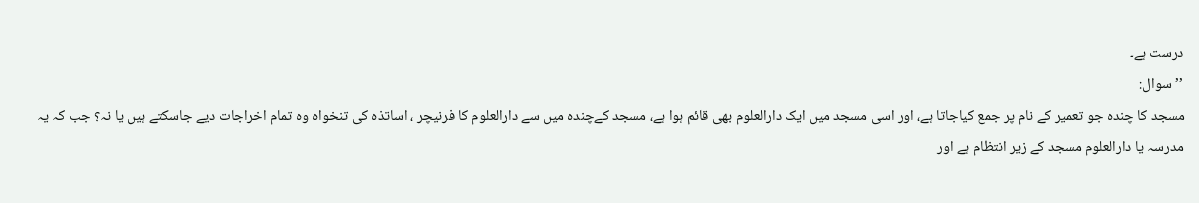درست ہے۔
’’سوال:
مسجد کا چندہ جو تعمیر کے نام پر جمع کیاجاتا ہے، اور اسی مسجد میں ایک دارالعلوم بھی قائم ہوا ہے، مسجد کےچندہ میں سے دارالعلوم کا فرنیچر ، اساتذہ کی تنخواہ وہ تمام اخراجات دیے جاسکتے ہیں یا نہ؟ جب کہ یہ مدرسہ یا دارالعلوم مسجد کے زیر انتظام ہے اور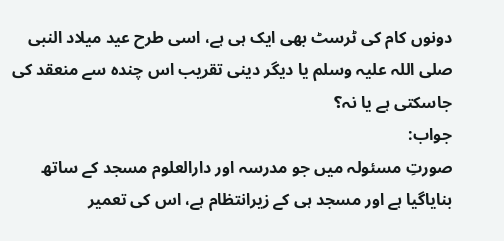دونوں کام کی ٹرسٹ بھی ایک ہی ہے، اسی طرح عید میلاد النبی صلی اللہ علیہ وسلم یا دیگر دینی تقریب اس چندہ سے منعقد کی جاسکتی ہے یا نہ؟
جواب:
صورتِ مسئولہ میں جو مدرسہ اور دارالعلوم مسجد کے ساتھ بنایاگیا ہے اور مسجد ہی کے زیرانتظام ہے، اس کی تعمیر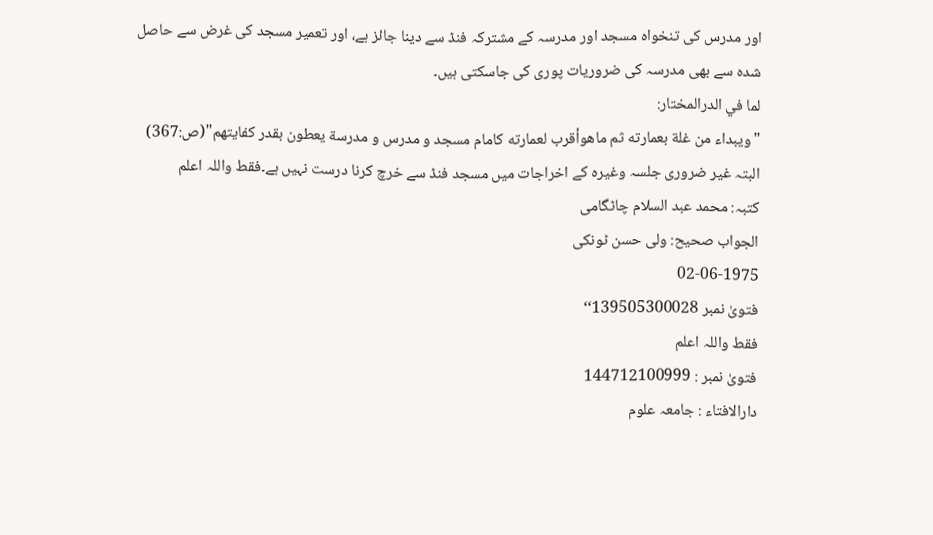اور مدرس کی تنخواہ مسجد اور مدرسہ کے مشترکہ فنڈ سے دینا جائز ہے، اور تعمیر مسجد کی غرض سے حاصل شدہ سے بھی مدرسہ کی ضروریات پوری کی جاسکتی ہیں۔
لما في الدرالمختار:
"ويبداء من غلة بعمارته ثم ماهوأقرب لعمارته كامام مسجد و مدرس و مدرسة يعطون بقدر كفايتهم"(ص:367)
البتہ غیر ضروری جلسہ وغیرہ کے اخراجات میں مسجد فنڈ سے خرچ کرنا درست نہیں ہے۔فقط واللہ اعلم
کتبہ: محمد عبد السلام چاٹگامی
الجواب صحیح: ولی حسن ٹونکی
02-06-1975
فتویٰ نمبر 139505300028‘‘
فقط واللہ اعلم
فتویٰ نمبر : 144712100999
دارالافتاء : جامعہ علوم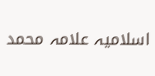اسلامیہ علامہ محمد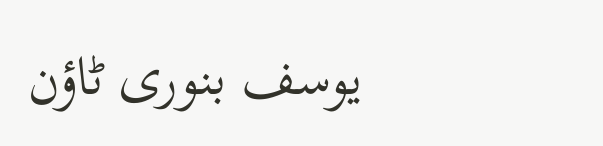یوسف بنوری ٹاؤن